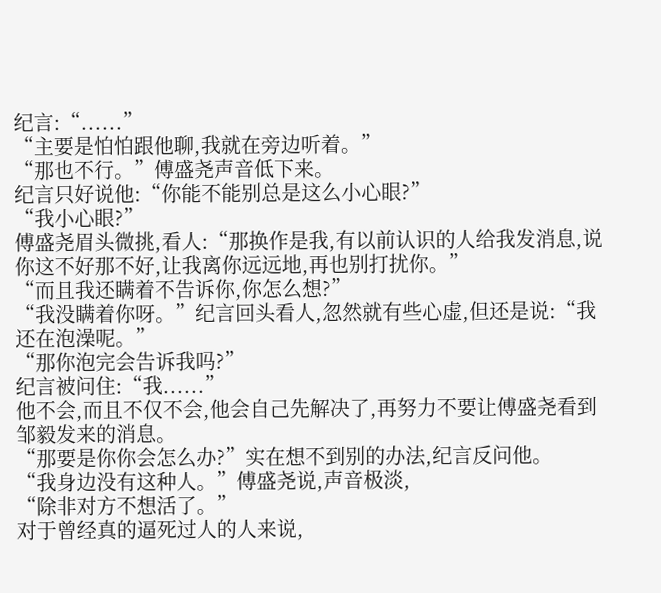纪言:“......”
“主要是怕怕跟他聊,我就在旁边听着。”
“那也不行。”傅盛尧声音低下来。
纪言只好说他:“你能不能别总是这么小心眼?”
“我小心眼?”
傅盛尧眉头微挑,看人:“那换作是我,有以前认识的人给我发消息,说你这不好那不好,让我离你远远地,再也别打扰你。”
“而且我还瞒着不告诉你,你怎么想?”
“我没瞒着你呀。”纪言回头看人,忽然就有些心虚,但还是说:“我还在泡澡呢。”
“那你泡完会告诉我吗?”
纪言被问住:“我......”
他不会,而且不仅不会,他会自己先解决了,再努力不要让傅盛尧看到邹毅发来的消息。
“那要是你你会怎么办?”实在想不到别的办法,纪言反问他。
“我身边没有这种人。”傅盛尧说,声音极淡,
“除非对方不想活了。”
对于曾经真的逼死过人的人来说,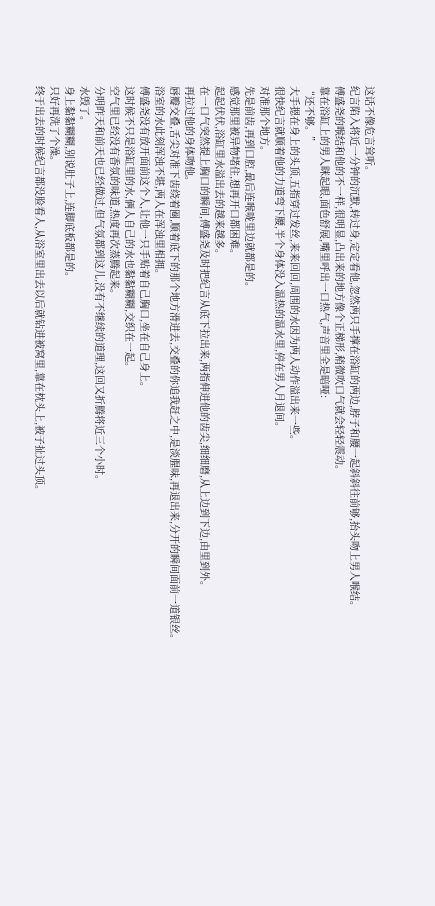这话不像危言耸听。
纪言陷入将近一分钟的沉默,转过身,定定看他,忽然两只手撑在浴缸的两边,脖子和腰一起斜斜往前够,抬头吻上男人喉结。
傅盛尧的喉结和他的不一样,很明显,凸出来的地方像个正梯形,稍微吹口气就会轻轻震动。
靠在浴缸上的男人眯起眼,面色舒展,嘴里呼出一口热气,声音里全是暗哑:
“还不够。”
大手摁在身上的头顶,五指穿过发丝,来来回回,周围的水因为两人动作溢出来一些。
很快纪言就顺着他的力道弯下腰,半个身体没入温热的温水里,停在男人月退间。
对准那个地方。
先是前齿,再到口腔,最后连喉咙里边就都是的。
感觉那里被异物堵住,想再开口都困难。
起起伏伏,浴缸里水溢出去的越来越多。
在一口气突然提上胸口的瞬间,傅盛尧及时把纪言从底下拉出来,两指伸进他的齿尖,细细磨,从上边到下边,由里到外。
再拉过他的身体吻他。
唇瓣交叠,舌尖对准下齿绕着圈,顺着底下的那个地方滑进去,交叠的你追我赶之中,是淡腥味,再退出来,分开的瞬间面前一道银丝。
浴室的水此刻浑浊不堪,两人在浑浊里相拥。
傅盛尧没有放开面前这个人,让他一只手贴着自己胸口,坐在自己身上。
这时候不只是浴缸里的水,俩人自己的水也黏黏糊糊,交织在一起。
空气里已经没有香氛的味道,热度再次蒸腾起来。
分明昨天和前天也已经做过,但气氛都到这儿,没有不继续的道理,这回又折腾将近三个小时。
水毁了。
身上黏黏糊糊,别说肚子上,连脚底板都是的。
只好再洗了个澡。
终于出去的时候纪言都没脸看人,从浴室里出去以后就钻进被窝里,靠在枕头上,被子扯过头顶。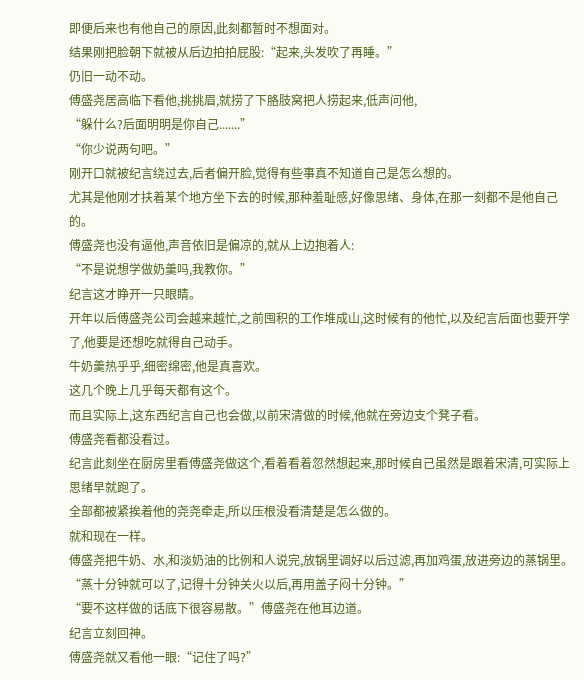即便后来也有他自己的原因,此刻都暂时不想面对。
结果刚把脸朝下就被从后边拍拍屁股:“起来,头发吹了再睡。”
仍旧一动不动。
傅盛尧居高临下看他,挑挑眉,就捞了下胳肢窝把人捞起来,低声问他,
“躲什么?后面明明是你自己.......”
“你少说两句吧。”
刚开口就被纪言绕过去,后者偏开脸,觉得有些事真不知道自己是怎么想的。
尤其是他刚才扶着某个地方坐下去的时候,那种羞耻感,好像思绪、身体,在那一刻都不是他自己的。
傅盛尧也没有逼他,声音依旧是偏凉的,就从上边抱着人:
“不是说想学做奶羹吗,我教你。”
纪言这才睁开一只眼睛。
开年以后傅盛尧公司会越来越忙,之前囤积的工作堆成山,这时候有的他忙,以及纪言后面也要开学了,他要是还想吃就得自己动手。
牛奶羹热乎乎,细密绵密,他是真喜欢。
这几个晚上几乎每天都有这个。
而且实际上,这东西纪言自己也会做,以前宋清做的时候,他就在旁边支个凳子看。
傅盛尧看都没看过。
纪言此刻坐在厨房里看傅盛尧做这个,看着看着忽然想起来,那时候自己虽然是跟着宋清,可实际上思绪早就跑了。
全部都被紧挨着他的尧尧牵走,所以压根没看清楚是怎么做的。
就和现在一样。
傅盛尧把牛奶、水,和淡奶油的比例和人说完,放锅里调好以后过滤,再加鸡蛋,放进旁边的蒸锅里。
“蒸十分钟就可以了,记得十分钟关火以后,再用盖子闷十分钟。”
“要不这样做的话底下很容易散。”傅盛尧在他耳边道。
纪言立刻回神。
傅盛尧就又看他一眼:“记住了吗?”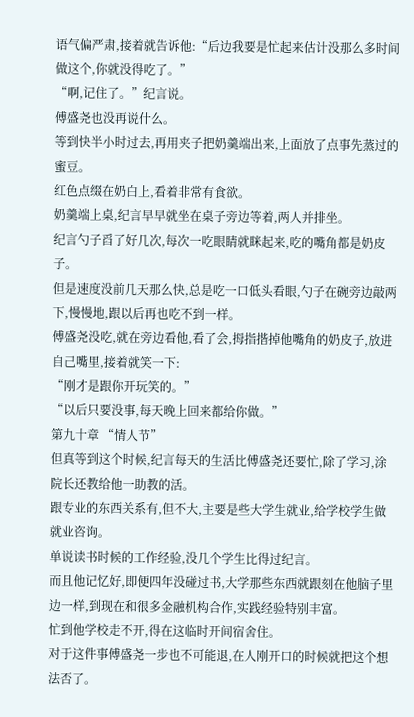语气偏严肃,接着就告诉他:“后边我要是忙起来估计没那么多时间做这个,你就没得吃了。”
“啊,记住了。”纪言说。
傅盛尧也没再说什么。
等到快半小时过去,再用夹子把奶羹端出来,上面放了点事先蒸过的蜜豆。
红色点缀在奶白上,看着非常有食欲。
奶羹端上桌,纪言早早就坐在桌子旁边等着,两人并排坐。
纪言勺子舀了好几次,每次一吃眼睛就眯起来,吃的嘴角都是奶皮子。
但是速度没前几天那么快,总是吃一口低头看眼,勺子在碗旁边敲两下,慢慢地,跟以后再也吃不到一样。
傅盛尧没吃,就在旁边看他,看了会,拇指揩掉他嘴角的奶皮子,放进自己嘴里,接着就笑一下:
“刚才是跟你开玩笑的。”
“以后只要没事,每天晚上回来都给你做。”
第九十章 “情人节”
但真等到这个时候,纪言每天的生活比傅盛尧还要忙,除了学习,涂院长还教给他一助教的活。
跟专业的东西关系有,但不大,主要是些大学生就业,给学校学生做就业咨询。
单说读书时候的工作经验,没几个学生比得过纪言。
而且他记忆好,即便四年没碰过书,大学那些东西就跟刻在他脑子里边一样,到现在和很多金融机构合作,实践经验特别丰富。
忙到他学校走不开,得在这临时开间宿舍住。
对于这件事傅盛尧一步也不可能退,在人刚开口的时候就把这个想法否了。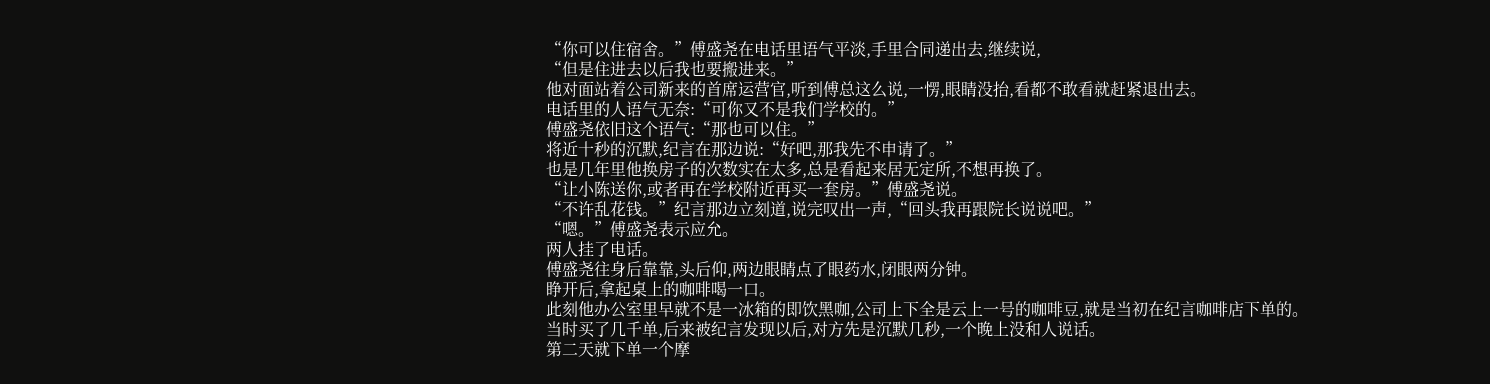“你可以住宿舍。”傅盛尧在电话里语气平淡,手里合同递出去,继续说,
“但是住进去以后我也要搬进来。”
他对面站着公司新来的首席运营官,听到傅总这么说,一愣,眼睛没抬,看都不敢看就赶紧退出去。
电话里的人语气无奈:“可你又不是我们学校的。”
傅盛尧依旧这个语气:“那也可以住。”
将近十秒的沉默,纪言在那边说:“好吧,那我先不申请了。”
也是几年里他换房子的次数实在太多,总是看起来居无定所,不想再换了。
“让小陈送你,或者再在学校附近再买一套房。”傅盛尧说。
“不许乱花钱。”纪言那边立刻道,说完叹出一声,“回头我再跟院长说说吧。”
“嗯。”傅盛尧表示应允。
两人挂了电话。
傅盛尧往身后靠靠,头后仰,两边眼睛点了眼药水,闭眼两分钟。
睁开后,拿起桌上的咖啡喝一口。
此刻他办公室里早就不是一冰箱的即饮黑咖,公司上下全是云上一号的咖啡豆,就是当初在纪言咖啡店下单的。
当时买了几千单,后来被纪言发现以后,对方先是沉默几秒,一个晚上没和人说话。
第二天就下单一个摩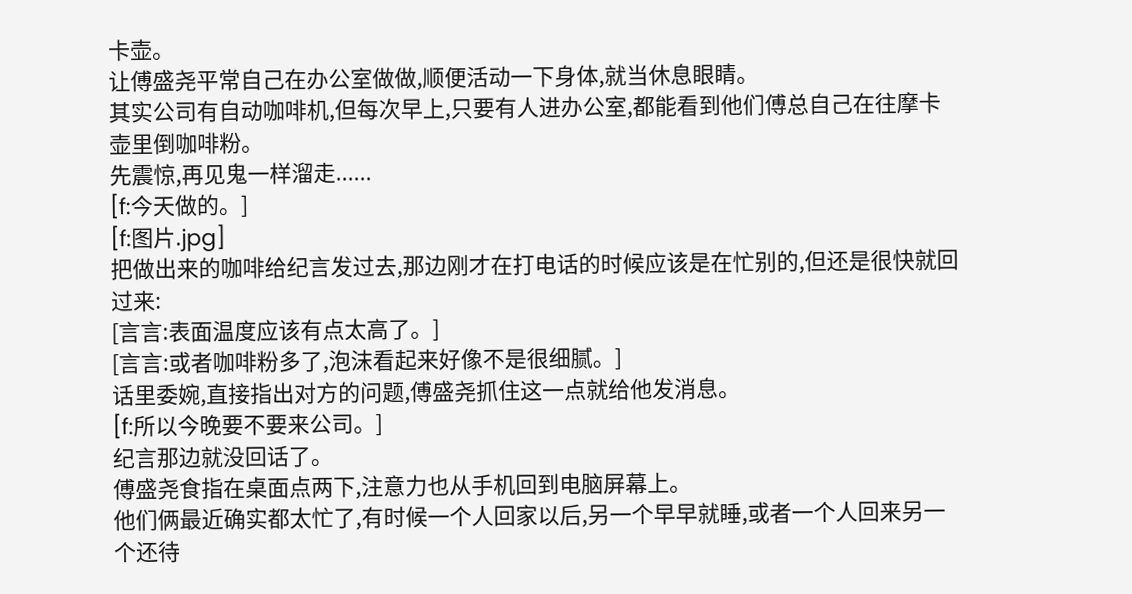卡壶。
让傅盛尧平常自己在办公室做做,顺便活动一下身体,就当休息眼睛。
其实公司有自动咖啡机,但每次早上,只要有人进办公室,都能看到他们傅总自己在往摩卡壶里倒咖啡粉。
先震惊,再见鬼一样溜走......
[f:今天做的。]
[f:图片.jpg]
把做出来的咖啡给纪言发过去,那边刚才在打电话的时候应该是在忙别的,但还是很快就回过来:
[言言:表面温度应该有点太高了。]
[言言:或者咖啡粉多了,泡沫看起来好像不是很细腻。]
话里委婉,直接指出对方的问题,傅盛尧抓住这一点就给他发消息。
[f:所以今晚要不要来公司。]
纪言那边就没回话了。
傅盛尧食指在桌面点两下,注意力也从手机回到电脑屏幕上。
他们俩最近确实都太忙了,有时候一个人回家以后,另一个早早就睡,或者一个人回来另一个还待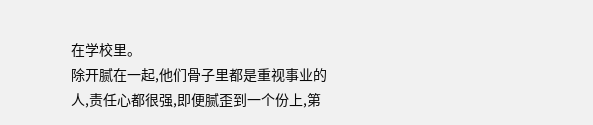在学校里。
除开腻在一起,他们骨子里都是重视事业的人,责任心都很强,即便腻歪到一个份上,第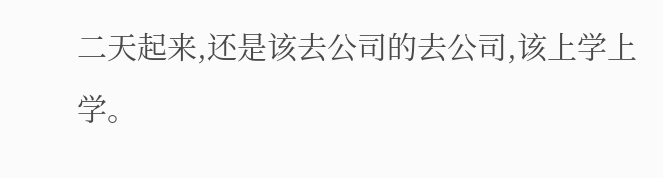二天起来,还是该去公司的去公司,该上学上学。